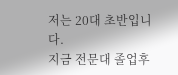저는 20대 초반입니다.
지금 전문대 졸업후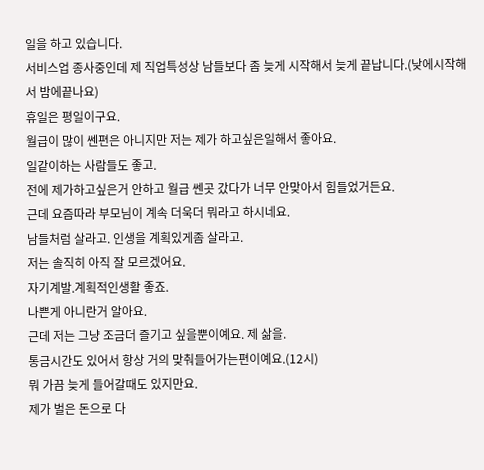일을 하고 있습니다.
서비스업 종사중인데 제 직업특성상 남들보다 좀 늦게 시작해서 늦게 끝납니다.(낮에시작해서 밤에끝나요)
휴일은 평일이구요.
월급이 많이 쎈편은 아니지만 저는 제가 하고싶은일해서 좋아요.
일같이하는 사람들도 좋고.
전에 제가하고싶은거 안하고 월급 쎈곳 갔다가 너무 안맞아서 힘들었거든요.
근데 요즘따라 부모님이 계속 더욱더 뭐라고 하시네요.
남들처럼 살라고. 인생을 계획있게좀 살라고.
저는 솔직히 아직 잘 모르겠어요.
자기계발.계획적인생활 좋죠.
나쁜게 아니란거 알아요.
근데 저는 그냥 조금더 즐기고 싶을뿐이예요. 제 삶을.
통금시간도 있어서 항상 거의 맞춰들어가는편이예요.(12시)
뭐 가끔 늦게 들어갈때도 있지만요.
제가 벌은 돈으로 다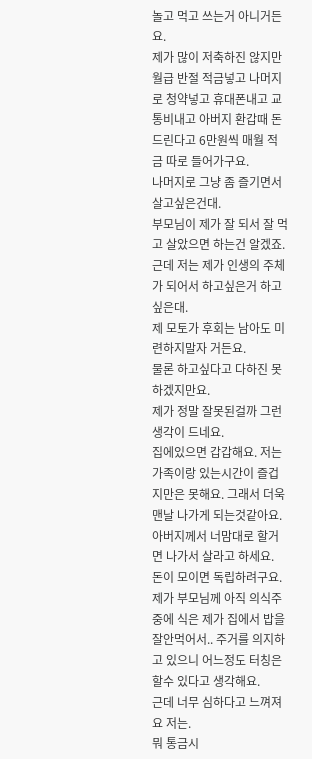놀고 먹고 쓰는거 아니거든요.
제가 많이 저축하진 않지만 월급 반절 적금넣고 나머지로 청약넣고 휴대폰내고 교통비내고 아버지 환갑때 돈드린다고 6만원씩 매월 적금 따로 들어가구요.
나머지로 그냥 좀 즐기면서 살고싶은건대.
부모님이 제가 잘 되서 잘 먹고 살았으면 하는건 알겠죠.
근데 저는 제가 인생의 주체가 되어서 하고싶은거 하고싶은대.
제 모토가 후회는 남아도 미련하지말자 거든요.
물론 하고싶다고 다하진 못하겠지만요.
제가 정말 잘못된걸까 그런생각이 드네요.
집에있으면 갑갑해요. 저는 가족이랑 있는시간이 즐겁지만은 못해요. 그래서 더욱 맨날 나가게 되는것같아요.
아버지께서 너맘대로 할거면 나가서 살라고 하세요.
돈이 모이면 독립하려구요.
제가 부모님께 아직 의식주중에 식은 제가 집에서 밥을 잘안먹어서.. 주거를 의지하고 있으니 어느정도 터칭은 할수 있다고 생각해요.
근데 너무 심하다고 느껴져요 저는.
뭐 통금시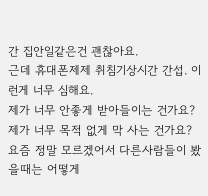간 집안일같은건 괜찮아요.
근데 휴대폰제제 취침기상시간 간섭. 이런게 너무 심해요.
제가 너무 안좋게 받아들이는 건가요?
제가 너무 목적 없게 막 사는 건가요?
요즘 정말 모르겠어서 다른사람들이 봤을때는 어떻게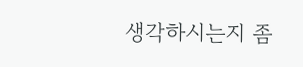생각하시는지 좀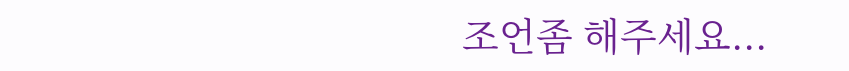조언좀 해주세요...